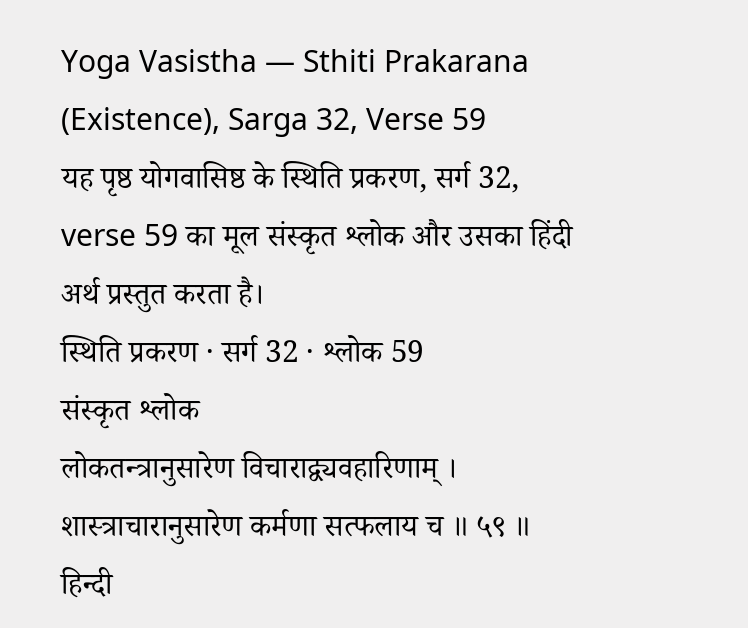Yoga Vasistha — Sthiti Prakarana (Existence), Sarga 32, Verse 59
यह पृष्ठ योगवासिष्ठ के स्थिति प्रकरण, सर्ग 32, verse 59 का मूल संस्कृत श्लोक और उसका हिंदी अर्थ प्रस्तुत करता है।
स्थिति प्रकरण · सर्ग 32 · श्लोक 59
संस्कृत श्लोक
लोकतन्त्रानुसारेण विचाराद्व्यवहारिणाम् ।
शास्त्राचारानुसारेण कर्मणा सत्फलाय च ॥ ५९ ॥
हिन्दी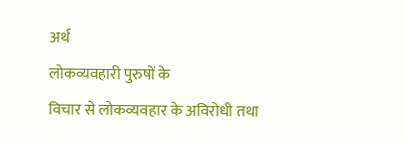अर्थ
लोकव्यवहारी पुरुषों के
विचार से लोकव्यवहार के अविरोधी तथा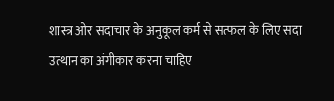शास्त्र ओर सदाचार के अनुकूल कर्म से सत्फल के लिए सदा
उत्थान का अंगीकार करना चाहिए